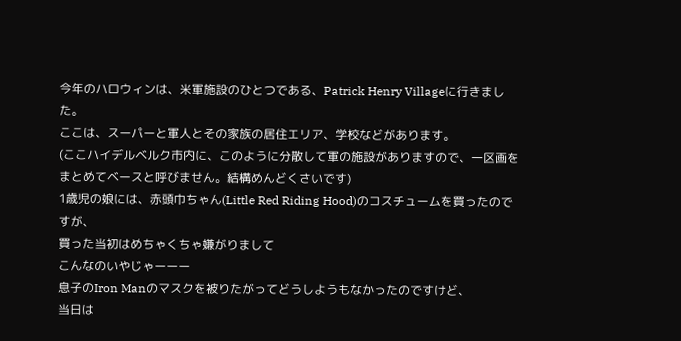今年のハロウィンは、米軍施設のひとつである、Patrick Henry Villageに行きました。
ここは、スーパーと軍人とその家族の居住エリア、学校などがあります。
(ここハイデルベルク市内に、このように分散して軍の施設がありますので、一区画をまとめてベースと呼びません。結構めんどくさいです)
1歳児の娘には、赤頭巾ちゃん(Little Red Riding Hood)のコスチュームを買ったのですが、
買った当初はめちゃくちゃ嫌がりまして
こんなのいやじゃーーー
息子のIron Manのマスクを被りたがってどうしようもなかったのですけど、
当日は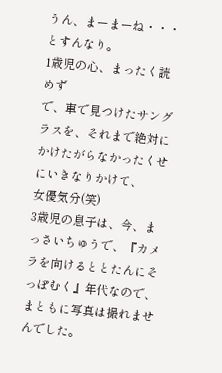うん、まーまーね・・・
とすんなり。
1歳児の心、まったく読めず
で、車で見つけたサングラスを、それまで絶対にかけたがらなかったくせにいきなりかけて、
女優気分(笑)
3歳児の息子は、今、まっさいちゅうで、『カメラを向けるととたんにそっぽむく』年代なので、まともに写真は撮れませんでした。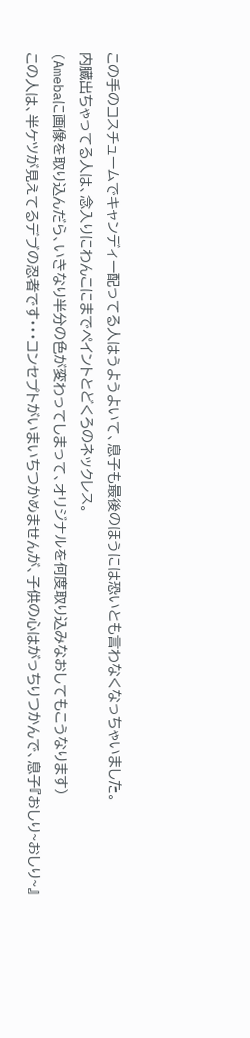この手のコスチュームでキャンディー配ってる人はうようよいて、息子も最後のほうには恐いとも言わなくなっちゃいました。
内臓出ちゃってる人は、念入りにわんこにまでペイントとどくろのネックレス。
(Amebaに画像を取り込んだら、いきなり半分の色が変わってしまって、オリジナルを何度取り込みなおしてもこうなります)
この人は、半ケツが見えてるデブの忍者です・・・コンセプトがいまいちつかめませんが、子供の心はがっちりつかんで、息子『おしり~おしり~』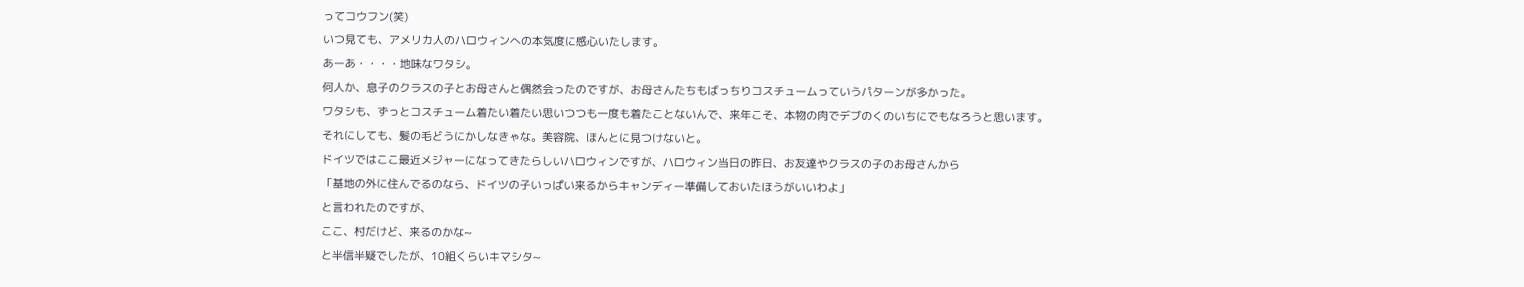ってコウフン(笑)
いつ見ても、アメリカ人のハロウィンへの本気度に感心いたします。
あーあ・・・・地味なワタシ。
何人か、息子のクラスの子とお母さんと偶然会ったのですが、お母さんたちもばっちりコスチュームっていうパターンが多かった。
ワタシも、ずっとコスチューム着たい着たい思いつつも一度も着たことないんで、来年こそ、本物の肉でデブのくのいちにでもなろうと思います。
それにしても、髪の毛どうにかしなきゃな。美容院、ほんとに見つけないと。
ドイツではここ最近メジャーになってきたらしいハロウィンですが、ハロウィン当日の昨日、お友達やクラスの子のお母さんから
「基地の外に住んでるのなら、ドイツの子いっぱい来るからキャンディー準備しておいたほうがいいわよ」
と言われたのですが、
ここ、村だけど、来るのかな~
と半信半疑でしたが、10組くらいキマシタ~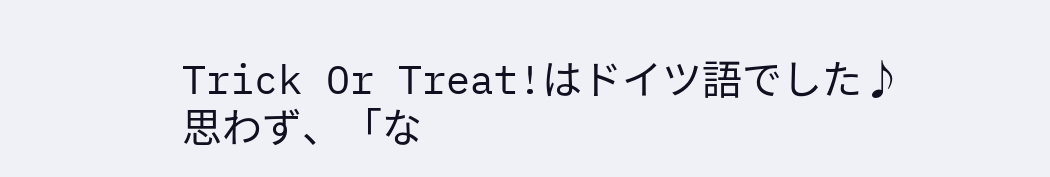Trick Or Treat!はドイツ語でした♪
思わず、「な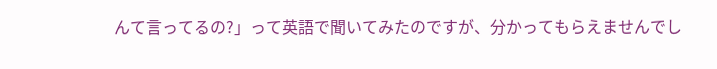んて言ってるの?」って英語で聞いてみたのですが、分かってもらえませんでし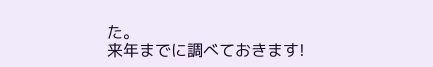た。
来年までに調べておきます!